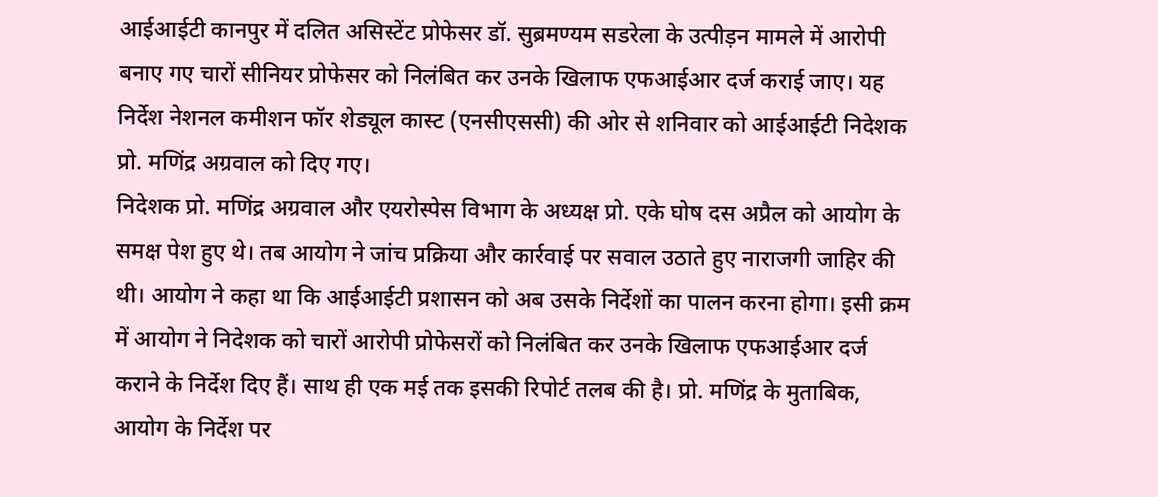आईआईटी कानपुर में दलित असिस्टेंट प्रोफेसर डॉ. सुब्रमण्यम सडरेला के उत्पीड़न मामले में आरोपी बनाए गए चारों सीनियर प्रोफेसर को निलंबित कर उनके खिलाफ एफआईआर दर्ज कराई जाए। यह निर्देश नेशनल कमीशन फॉर शेड्यूल कास्ट (एनसीएससी) की ओर से शनिवार को आईआईटी निदेशक प्रो. मणिंद्र अग्रवाल को दिए गए।
निदेशक प्रो. मणिंद्र अग्रवाल और एयरोस्पेस विभाग के अध्यक्ष प्रो. एके घोष दस अप्रैल को आयोग के समक्ष पेश हुए थे। तब आयोग ने जांच प्रक्रिया और कार्रवाई पर सवाल उठाते हुए नाराजगी जाहिर की थी। आयोग ने कहा था कि आईआईटी प्रशासन को अब उसके निर्देशों का पालन करना होगा। इसी क्रम में आयोग ने निदेशक को चारों आरोपी प्रोफेसरों को निलंबित कर उनके खिलाफ एफआईआर दर्ज कराने के निर्देश दिए हैं। साथ ही एक मई तक इसकी रिपोर्ट तलब की है। प्रो. मणिंद्र के मुताबिक, आयोग के निर्देश पर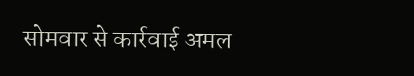सोमवार से कार्रवाई अमल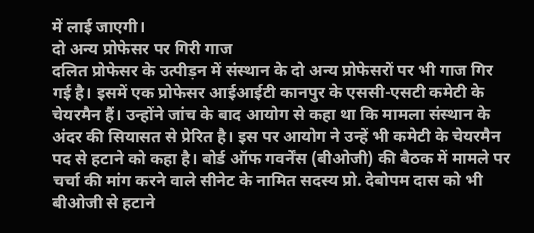में लाई जाएगी।
दो अन्य प्रोफेसर पर गिरी गाज
दलित प्रोफेसर के उत्पीड़न में संस्थान के दो अन्य प्रोफेसरों पर भी गाज गिर गई है। इसमें एक प्रोफेसर आईआईटी कानपुर के एससी-एसटी कमेटी के चेयरमैन हैं। उन्होंने जांच के बाद आयोग से कहा था कि मामला संस्थान के अंदर की सियासत से प्रेरित है। इस पर आयोग ने उन्हें भी कमेटी के चेयरमैन पद से हटाने को कहा है। बोर्ड ऑफ गवर्नेंस (बीओजी) की बैठक में मामले पर चर्चा की मांग करने वाले सीनेट के नामित सदस्य प्रो. देबोपम दास को भी बीओजी से हटाने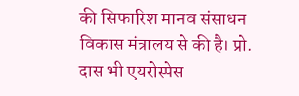की सिफारिश मानव संसाधन विकास मंत्रालय से की है। प्रो. दास भी एयरोस्पेस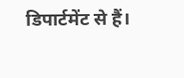डिपार्टमेंट से हैं।